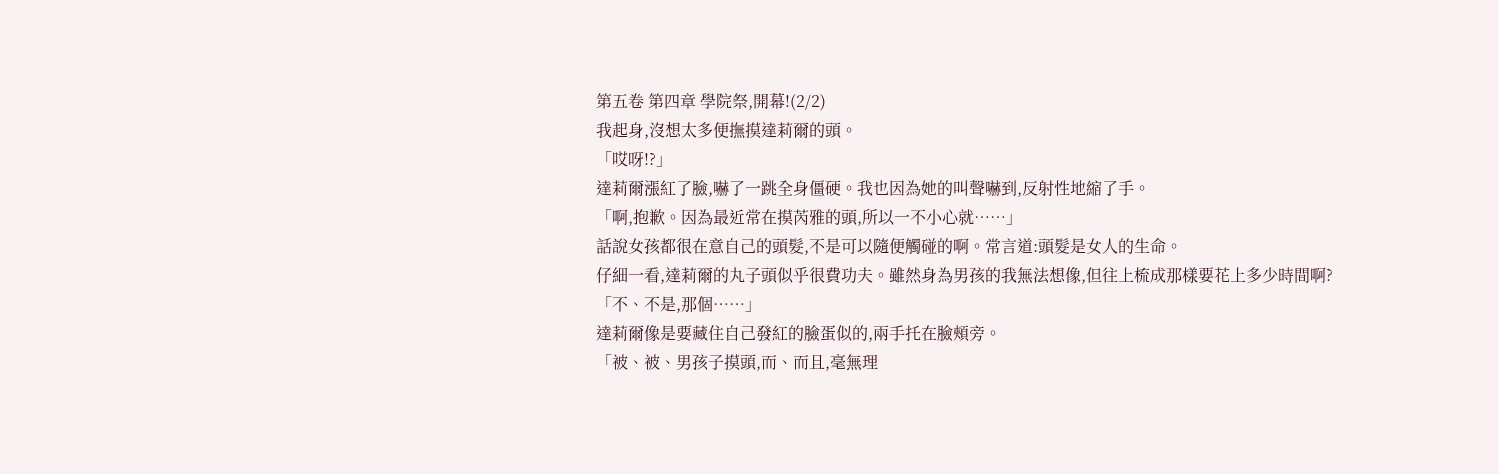第五卷 第四章 學院祭,開幕!(2/2)
我起身,沒想太多便撫摸達莉爾的頭。
「哎呀!?」
達莉爾漲紅了臉,嚇了一跳全身僵硬。我也因為她的叫聲嚇到,反射性地縮了手。
「啊,抱歉。因為最近常在摸芮雅的頭,所以一不小心就……」
話說女孩都很在意自己的頭髮,不是可以隨便觸碰的啊。常言道:頭髮是女人的生命。
仔細一看,達莉爾的丸子頭似乎很費功夫。雖然身為男孩的我無法想像,但往上梳成那樣要花上多少時間啊?
「不、不是,那個……」
達莉爾像是要藏住自己發紅的臉蛋似的,兩手托在臉頰旁。
「被、被、男孩子摸頭,而、而且,毫無理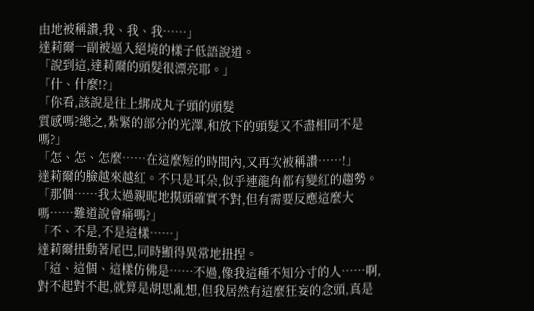由地被稱讚,我、我、我……」
達莉爾一副被逼入絕境的樣子低語說道。
「說到這,達莉爾的頭髮很漂亮耶。」
「什、什麼!?」
「你看,該說是往上綁成丸子頭的頭髮
質感嗎?總之,紮緊的部分的光澤,和放下的頭髮又不盡相同不是嗎?」
「怎、怎、怎麼……在這麼短的時間內,又再次被稱讚……!」
達莉爾的臉越來越紅。不只是耳朵,似乎連龍角都有變紅的趨勢。
「那個……我太過親昵地摸頭確實不對,但有需要反應這麼大嗎……難道說會痛嗎?」
「不、不是,不是這樣……」
達莉爾扭動著尾巴,同時顯得異常地扭捏。
「這、這個、這樣仿佛是……不過,像我這種不知分寸的人……啊,對不起對不起,就算是胡思亂想,但我居然有這麼狂妄的念頭,真是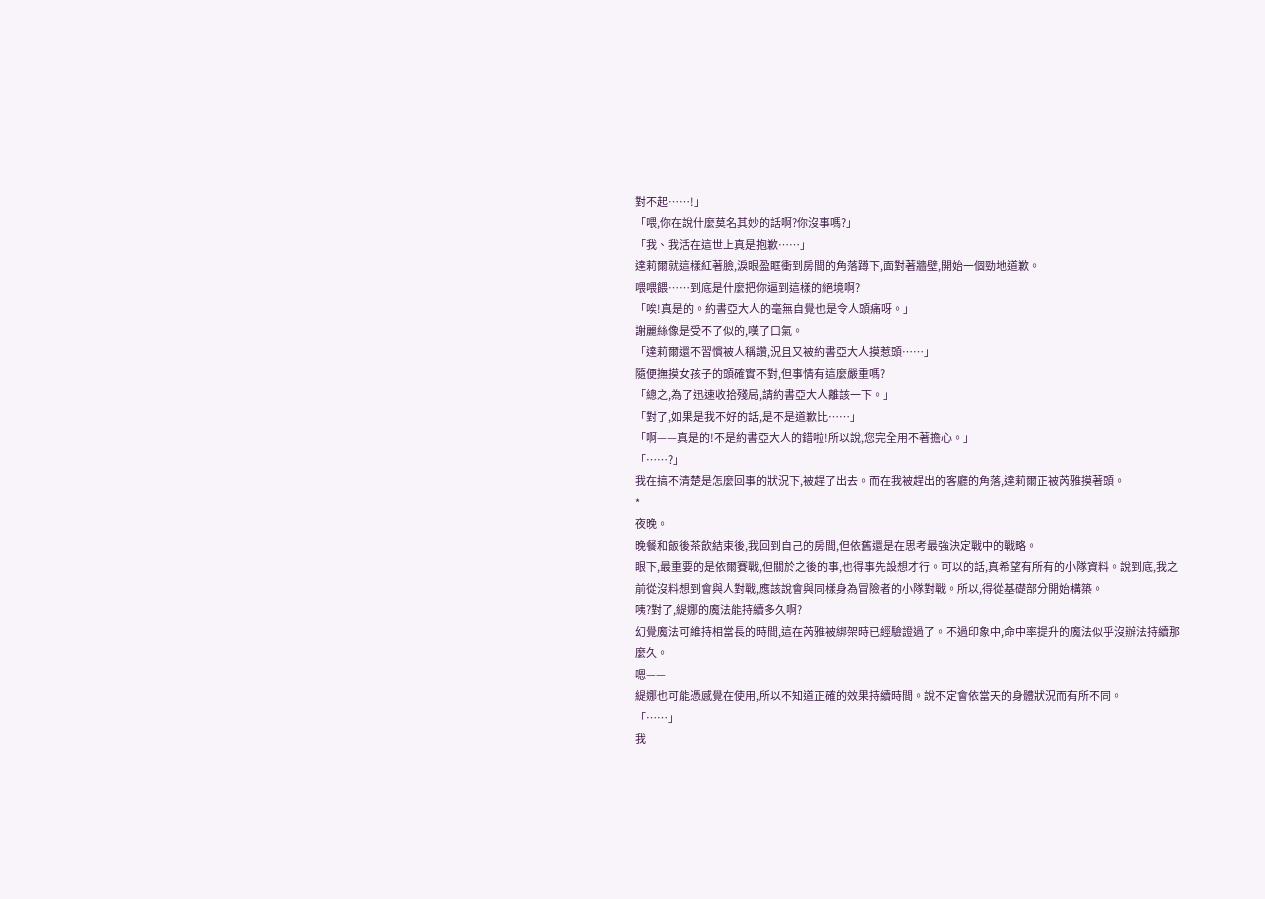對不起……!」
「喂,你在說什麼莫名其妙的話啊?你沒事嗎?」
「我、我活在這世上真是抱歉……」
達莉爾就這樣紅著臉,淚眼盈眶衝到房間的角落蹲下,面對著牆壁,開始一個勁地道歉。
喂喂餵……到底是什麼把你逼到這樣的絕境啊?
「唉!真是的。約書亞大人的毫無自覺也是令人頭痛呀。」
謝麗絲像是受不了似的,嘆了口氣。
「達莉爾還不習慣被人稱讚,況且又被約書亞大人摸惹頭……」
隨便撫摸女孩子的頭確實不對,但事情有這麼嚴重嗎?
「總之,為了迅速收拾殘局,請約書亞大人離該一下。」
「對了,如果是我不好的話,是不是道歉比……」
「啊——真是的!不是約書亞大人的錯啦!所以說,您完全用不著擔心。」
「……?」
我在搞不清楚是怎麼回事的狀況下,被趕了出去。而在我被趕出的客廳的角落,達莉爾正被芮雅摸著頭。
*
夜晚。
晚餐和飯後茶飲結束後,我回到自己的房間,但依舊還是在思考最強決定戰中的戰略。
眼下,最重要的是依爾賽戰,但關於之後的事,也得事先設想才行。可以的話,真希望有所有的小隊資料。說到底,我之前從沒料想到會與人對戰,應該說會與同樣身為冒險者的小隊對戰。所以,得從基礎部分開始構築。
咦?對了,緹娜的魔法能持續多久啊?
幻覺魔法可維持相當長的時間,這在芮雅被綁架時已經驗證過了。不過印象中,命中率提升的魔法似乎沒辦法持續那麼久。
嗯——
緹娜也可能憑感覺在使用,所以不知道正確的效果持續時間。說不定會依當天的身體狀況而有所不同。
「……」
我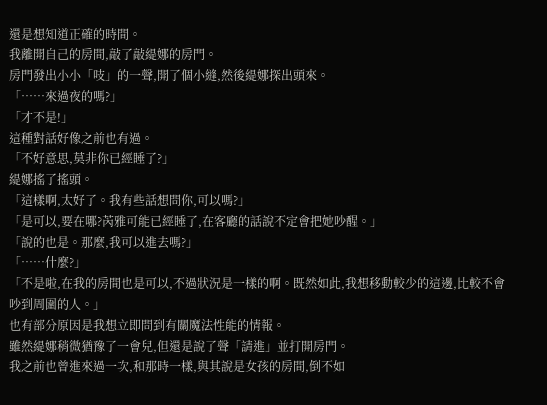還是想知道正確的時間。
我離開自己的房間,敲了敲緹娜的房門。
房門發出小小「吱」的一聲,開了個小縫,然後緹娜探出頭來。
「……來過夜的嗎?」
「才不是!」
這種對話好像之前也有過。
「不好意思,莫非你已經睡了?」
緹娜搖了搖頭。
「這樣啊,太好了。我有些話想問你,可以嗎?」
「是可以,要在哪?芮雅可能已經睡了,在客廳的話說不定會把她吵醒。」
「說的也是。那麼,我可以進去嗎?」
「……什麼?」
「不是啦,在我的房間也是可以,不過狀況是一樣的啊。既然如此,我想移動較少的這邊,比較不會吵到周圍的人。」
也有部分原因是我想立即問到有關魔法性能的情報。
雖然緹娜稍微猶豫了一會兒,但還是說了聲「請進」並打開房門。
我之前也曾進來過一次,和那時一樣,與其說是女孩的房間,倒不如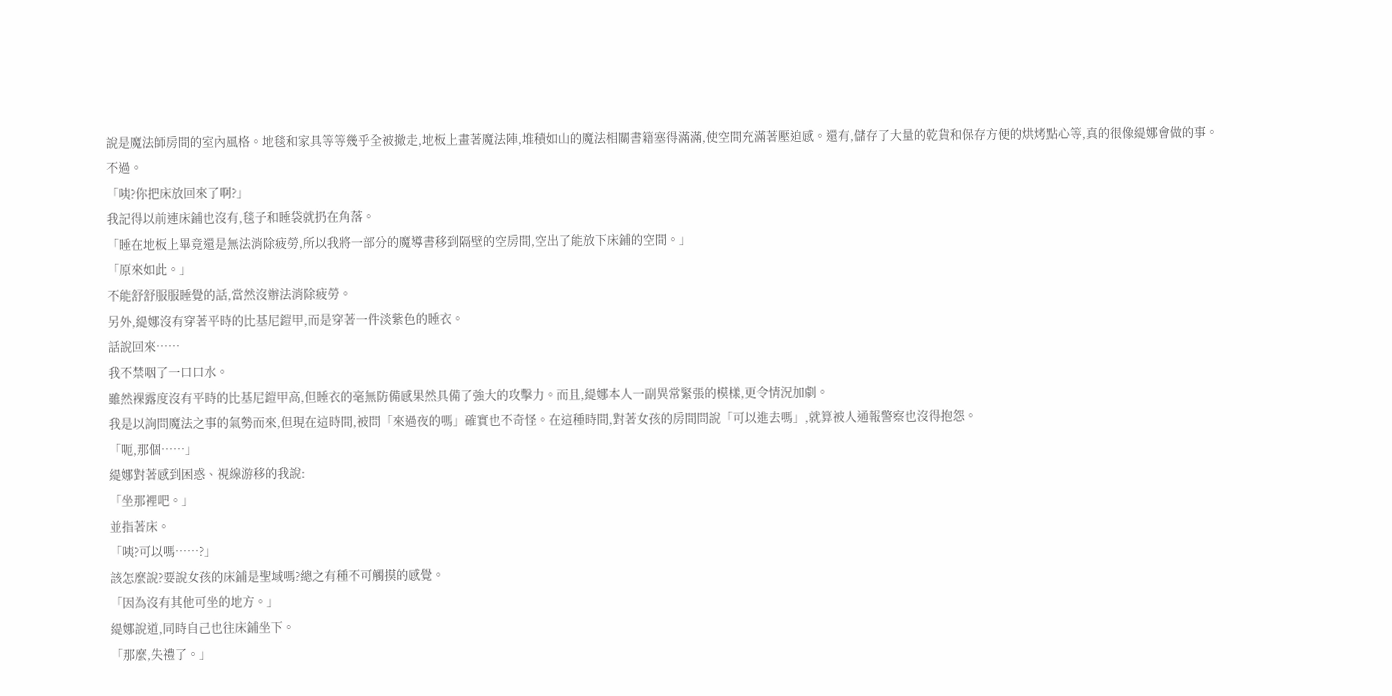說是魔法師房間的室內風格。地毯和家具等等幾乎全被撤走,地板上畫著魔法陣,堆積如山的魔法相關書籍塞得滿滿,使空間充滿著壓迫感。還有,儲存了大量的乾貨和保存方便的烘烤點心等,真的很像緹娜會做的事。
不過。
「咦?你把床放回來了啊?」
我記得以前連床鋪也沒有,毯子和睡袋就扔在角落。
「睡在地板上畢竟還是無法消除疲勞,所以我將一部分的魔導書移到隔壁的空房間,空出了能放下床鋪的空間。」
「原來如此。」
不能舒舒服服睡覺的話,當然沒辦法消除疲勞。
另外,緹娜沒有穿著平時的比基尼鎧甲,而是穿著一件淡紫色的睡衣。
話說回來……
我不禁咽了一口口水。
雖然裸露度沒有平時的比基尼鎧甲高,但睡衣的毫無防備感果然具備了強大的攻擊力。而且,緹娜本人一副異常緊張的模樣,更令情況加劇。
我是以詢問魔法之事的氣勢而來,但現在這時間,被問「來過夜的嗎」確實也不奇怪。在這種時間,對著女孩的房間問說「可以進去嗎」,就算被人通報警察也沒得抱怨。
「呃,那個……」
緹娜對著感到困惑、視線游移的我說:
「坐那裡吧。」
並指著床。
「咦?可以嗎……?」
該怎麼說?要說女孩的床鋪是聖域嗎?總之有種不可觸摸的感覺。
「因為沒有其他可坐的地方。」
緹娜說道,同時自己也往床鋪坐下。
「那麼,失禮了。」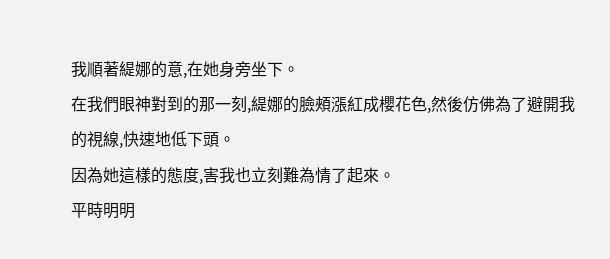我順著緹娜的意,在她身旁坐下。
在我們眼神對到的那一刻,緹娜的臉頰漲紅成櫻花色,然後仿佛為了避開我的視線,快速地低下頭。
因為她這樣的態度,害我也立刻難為情了起來。
平時明明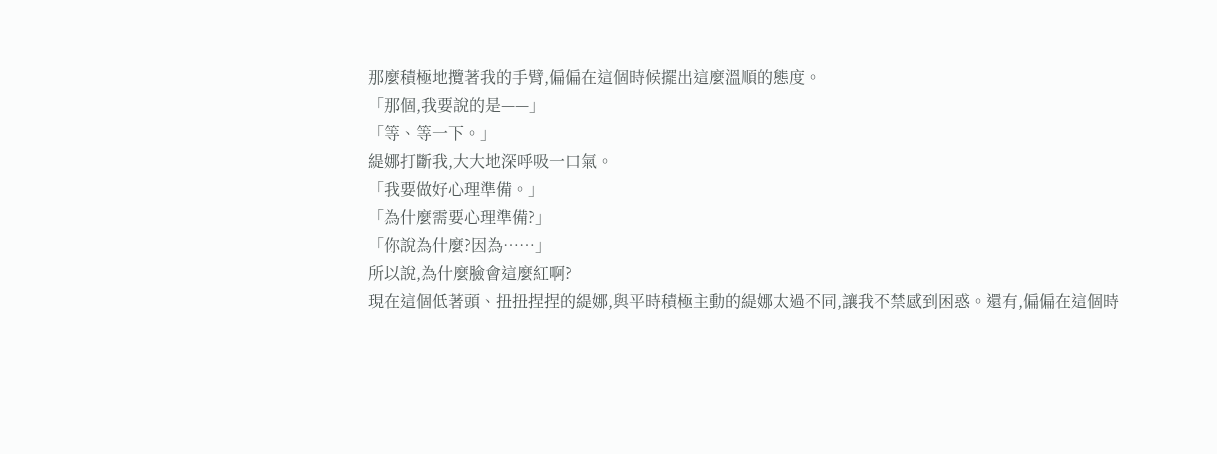那麼積極地攬著我的手臂,偏偏在這個時候擺出這麼溫順的態度。
「那個,我要說的是——」
「等、等一下。」
緹娜打斷我,大大地深呼吸一口氣。
「我要做好心理準備。」
「為什麼需要心理準備?」
「你說為什麼?因為……」
所以說,為什麼臉會這麼紅啊?
現在這個低著頭、扭扭捏捏的緹娜,與平時積極主動的緹娜太過不同,讓我不禁感到困惑。還有,偏偏在這個時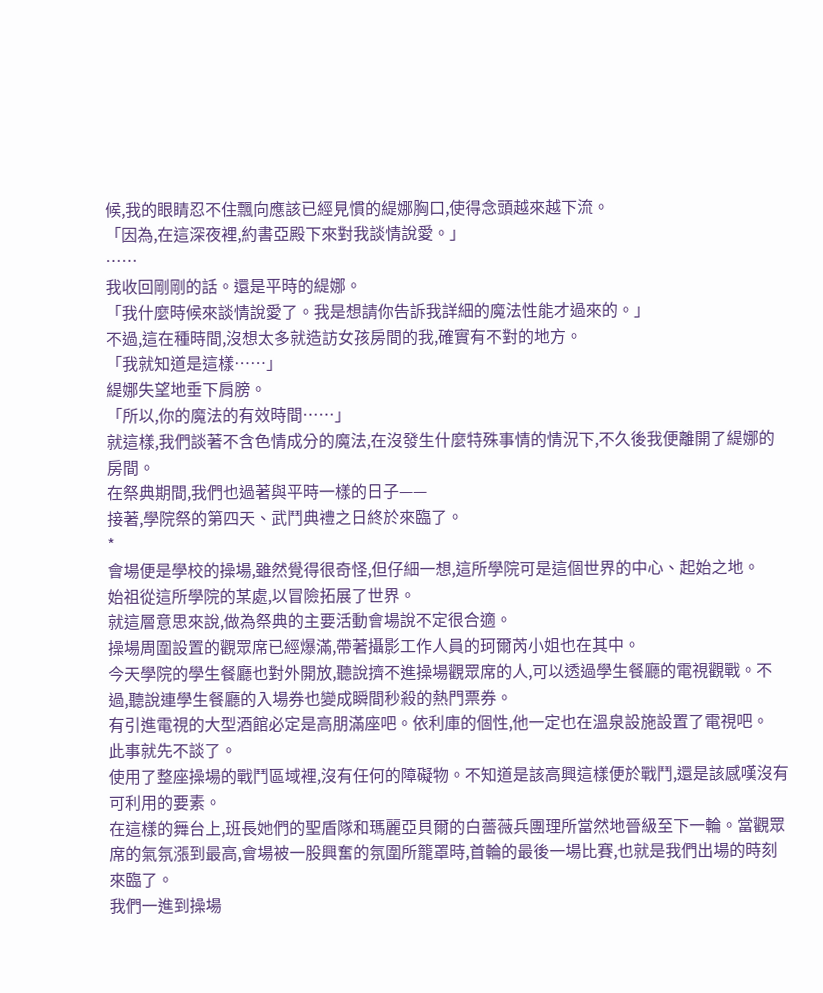候,我的眼睛忍不住飄向應該已經見慣的緹娜胸口,使得念頭越來越下流。
「因為,在這深夜裡,約書亞殿下來對我談情說愛。」
……
我收回剛剛的話。還是平時的緹娜。
「我什麼時候來談情說愛了。我是想請你告訴我詳細的魔法性能才過來的。」
不過,這在種時間,沒想太多就造訪女孩房間的我,確實有不對的地方。
「我就知道是這樣……」
緹娜失望地垂下肩膀。
「所以,你的魔法的有效時間……」
就這樣,我們談著不含色情成分的魔法,在沒發生什麼特殊事情的情況下,不久後我便離開了緹娜的房間。
在祭典期間,我們也過著與平時一樣的日子——
接著,學院祭的第四天、武鬥典禮之日終於來臨了。
*
會場便是學校的操場,雖然覺得很奇怪,但仔細一想,這所學院可是這個世界的中心、起始之地。
始祖從這所學院的某處,以冒險拓展了世界。
就這層意思來說,做為祭典的主要活動會場說不定很合適。
操場周圍設置的觀眾席已經爆滿,帶著攝影工作人員的珂爾芮小姐也在其中。
今天學院的學生餐廳也對外開放,聽說擠不進操場觀眾席的人,可以透過學生餐廳的電視觀戰。不過,聽說連學生餐廳的入場券也變成瞬間秒殺的熱門票券。
有引進電視的大型酒館必定是高朋滿座吧。依利庫的個性,他一定也在溫泉設施設置了電視吧。
此事就先不談了。
使用了整座操場的戰鬥區域裡,沒有任何的障礙物。不知道是該高興這樣便於戰鬥,還是該感嘆沒有可利用的要素。
在這樣的舞台上,班長她們的聖盾隊和瑪麗亞貝爾的白薔薇兵團理所當然地晉級至下一輪。當觀眾席的氣氛漲到最高,會場被一股興奮的氛圍所籠罩時,首輪的最後一場比賽,也就是我們出場的時刻來臨了。
我們一進到操場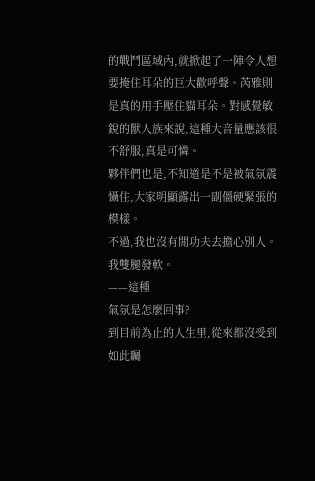的戰鬥區域內,就掀起了一陣令人想要掩住耳朵的巨大歡呼聲。芮雅則是真的用手壓住貓耳朵。對感覺敏銳的獸人族來說,這種大音量應該很不舒服,真是可憐。
夥伴們也是,不知道是不是被氣氛震懾住,大家明顯露出一副僵硬緊張的模樣。
不過,我也沒有閒功夫去擔心別人。
我雙腿發軟。
——這種
氣氛是怎麼回事?
到目前為止的人生里,從來都沒受到如此矚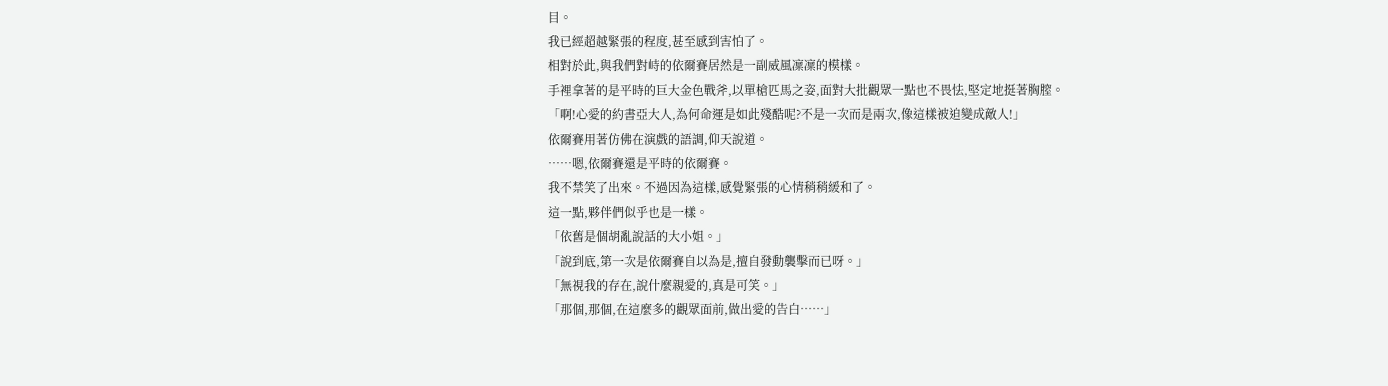目。
我已經超越緊張的程度,甚至感到害怕了。
相對於此,與我們對峙的依爾賽居然是一副威風凜凜的模樣。
手裡拿著的是平時的巨大金色戰斧,以單槍匹馬之姿,面對大批觀眾一點也不畏怯,堅定地挺著胸膣。
「啊!心愛的約書亞大人,為何命運是如此殘酷呢?不是一次而是兩次,像這樣被迫變成敵人!」
依爾賽用著仿佛在演戲的語調,仰天說道。
……嗯,依爾賽還是平時的依爾賽。
我不禁笑了出來。不過因為這樣,感覺緊張的心情稍稍緩和了。
這一點,夥伴們似乎也是一樣。
「依舊是個胡亂說話的大小姐。」
「說到底,第一次是依爾賽自以為是,擅自發動襲擊而已呀。」
「無視我的存在,說什麼親愛的,真是可笑。」
「那個,那個,在這麼多的觀眾面前,做出愛的告白……」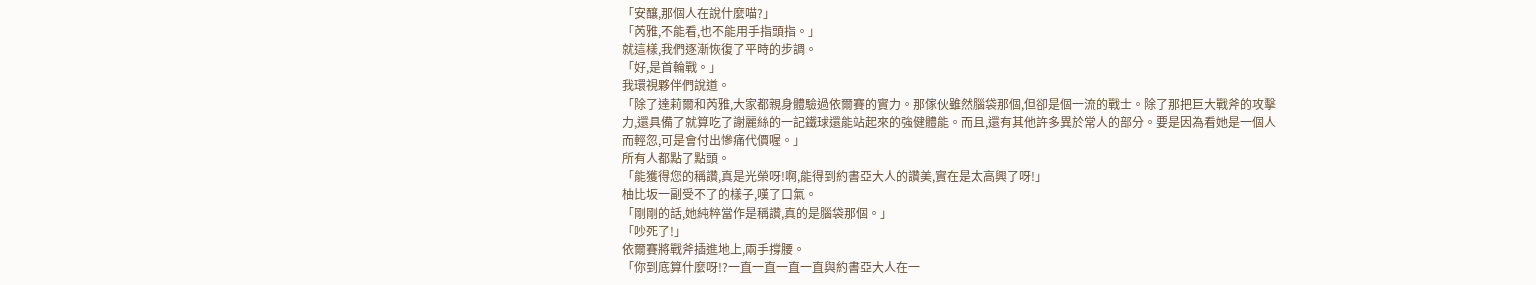「安釀,那個人在說什麼喵?」
「芮雅,不能看,也不能用手指頭指。」
就這樣,我們逐漸恢復了平時的步調。
「好,是首輪戰。」
我環視夥伴們說道。
「除了達莉爾和芮雅,大家都親身體驗過依爾賽的實力。那傢伙雖然腦袋那個,但卻是個一流的戰士。除了那把巨大戰斧的攻擊力,還具備了就算吃了謝麗絲的一記鐵球還能站起來的強健體能。而且,還有其他許多異於常人的部分。要是因為看她是一個人而輕忽,可是會付出慘痛代價喔。」
所有人都點了點頭。
「能獲得您的稱讚,真是光榮呀!啊,能得到約書亞大人的讚美,實在是太高興了呀!」
柚比坂一副受不了的樣子,嘆了口氣。
「剛剛的話,她純粹當作是稱讚,真的是腦袋那個。」
「吵死了!」
依爾賽將戰斧插進地上,兩手撐腰。
「你到底算什麼呀!?一直一直一直一直與約書亞大人在一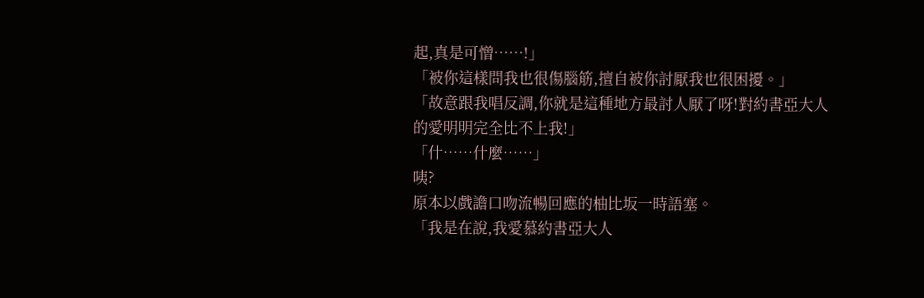起,真是可憎……!」
「被你這樣問我也很傷腦筋,擅自被你討厭我也很困擾。」
「故意跟我唱反調,你就是這種地方最討人厭了呀!對約書亞大人的愛明明完全比不上我!」
「什……什麼……」
咦?
原本以戲譫口吻流暢回應的柚比坂一時語塞。
「我是在說,我愛慕約書亞大人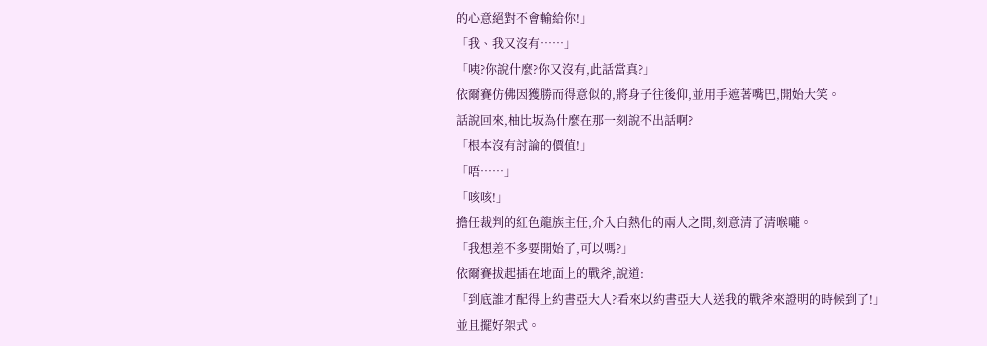的心意絕對不會輸給你!」
「我、我又沒有……」
「咦?你說什麼?你又沒有,此話當真?」
依爾賽仿佛因獲勝而得意似的,將身子往後仰,並用手遮著嘴巴,開始大笑。
話說回來,柚比坂為什麼在那一刻說不出話啊?
「根本沒有討論的價值!」
「唔……」
「咳咳!」
擔任裁判的紅色龍族主任,介入白熱化的兩人之間,刻意清了清喉嚨。
「我想差不多要開始了,可以嗎?」
依爾賽拔起插在地面上的戰斧,說道:
「到底誰才配得上約書亞大人?看來以約書亞大人送我的戰斧來證明的時候到了!」
並且擺好架式。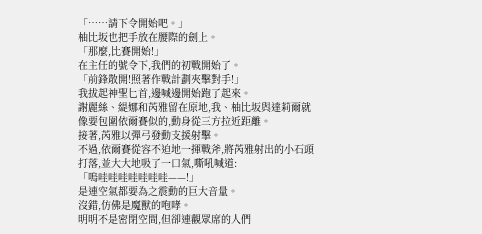「……請下令開始吧。」
柚比坂也把手放在腰際的劍上。
「那麼,比賽開始!」
在主任的號令下,我們的初戰開始了。
「前鋒散開!照著作戰計劃夾擊對手!」
我拔起神聖匕首,邊喊邊開始跑了起來。
謝麗絲、緹娜和芮雅留在原地,我、柚比坂與達莉爾就像要包圍依爾賽似的,動身從三方拉近距離。
接著,芮雅以彈弓發動支援射擊。
不過,依爾賽從容不迫地一揮戰斧,將芮雅射出的小石頭打落,並大大地吸了一口氣,嘶吼喊道:
「嗚哇哇哇哇哇哇哇——!」
是連空氣都要為之震動的巨大音量。
沒錯,仿佛是魔獸的咆哮。
明明不是密閉空間,但卻連觀眾席的人們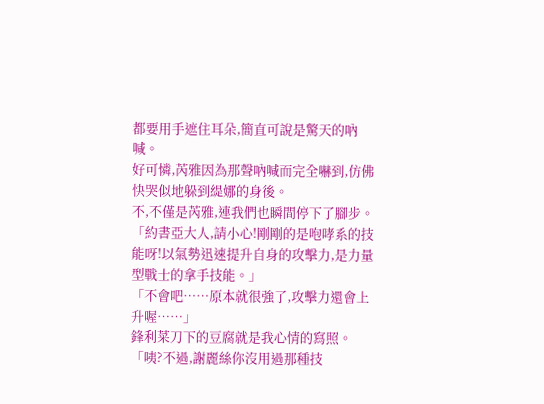都要用手遮住耳朵,簡直可說是驚天的吶喊。
好可憐,芮雅因為那聲吶喊而完全嚇到,仿佛快哭似地躲到緹娜的身後。
不,不僅是芮雅,連我們也瞬間停下了腳步。
「約書亞大人,請小心!剛剛的是咆哮系的技能呀!以氣勢迅速提升自身的攻擊力,是力量型戰士的拿手技能。」
「不會吧……原本就很強了,攻擊力還會上升喔……」
鋒利菜刀下的豆腐就是我心情的寫照。
「咦?不過,謝麗絲你沒用過那種技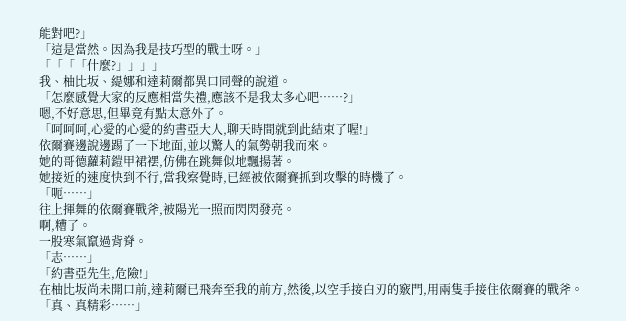能對吧?」
「這是當然。因為我是技巧型的戰士呀。」
「「「「什麼?」」」」
我、柚比坂、緹娜和達莉爾都異口同聲的說道。
「怎麼感覺大家的反應相當失禮,應該不是我太多心吧……?」
嗯,不好意思,但畢竟有點太意外了。
「呵呵呵,心愛的心愛的約書亞大人,聊天時間就到此結束了喔!」
依爾賽邊說邊踢了一下地面,並以驚人的氣勢朝我而來。
她的哥德蘿莉鎧甲裙䙓,仿佛在跳舞似地飄揚著。
她接近的速度快到不行,當我察覺時,已經被依爾賽抓到攻擊的時機了。
「呃……」
往上揮舞的依爾賽戰斧,被陽光一照而閃閃發亮。
啊,糟了。
一股寒氣竄過背脊。
「志……」
「約書亞先生,危險!」
在柚比坂尚未開口前,達莉爾已飛奔至我的前方,然後,以空手接白刃的竅門,用兩隻手接住依爾賽的戰斧。
「真、真精彩……」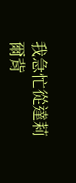我急忙從達莉爾背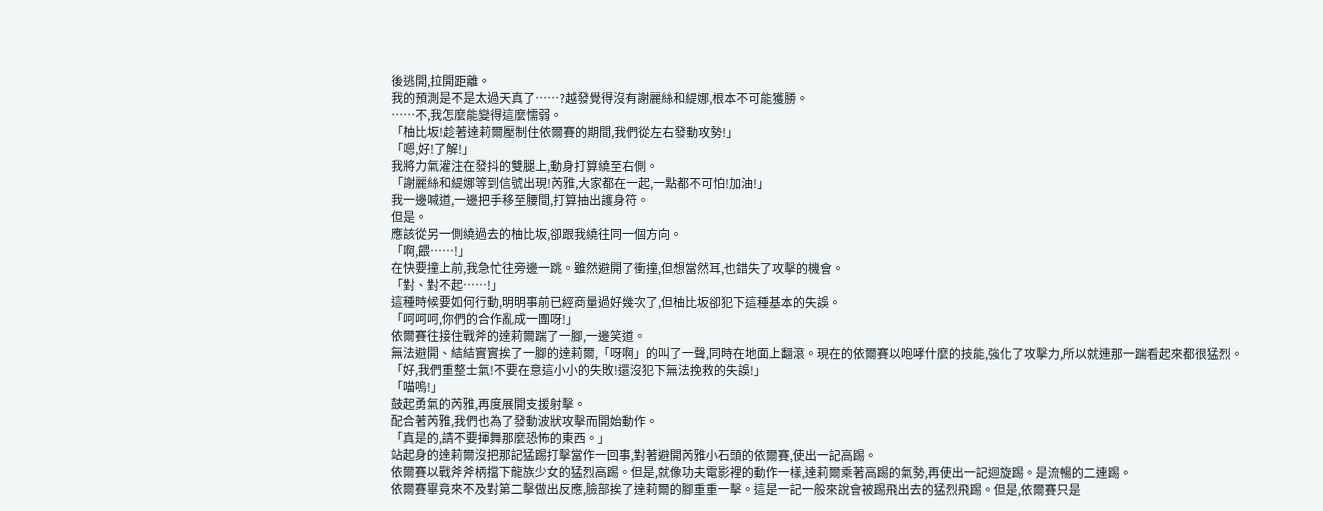後逃開,拉開距離。
我的預測是不是太過天真了……?越發覺得沒有謝麗絲和緹娜,根本不可能獲勝。
……不,我怎麼能變得這麼懦弱。
「柚比坂!趁著達莉爾壓制住依爾賽的期間,我們從左右發動攻勢!」
「嗯,好!了解!」
我將力氣灌注在發抖的雙腿上,動身打算繞至右側。
「謝麗絲和緹娜等到信號出現!芮雅,大家都在一起,一點都不可怕!加油!」
我一邊喊道,一邊把手移至腰間,打算抽出護身符。
但是。
應該從另一側繞過去的柚比坂,卻跟我繞往同一個方向。
「啊,餵……!」
在快要撞上前,我急忙往旁邊一跳。雖然避開了衝撞,但想當然耳,也錯失了攻擊的機會。
「對、對不起……!」
這種時候要如何行動,明明事前已經商量過好幾次了,但柚比坂卻犯下這種基本的失誤。
「呵呵呵,你們的合作亂成一團呀!」
依爾賽往接住戰斧的達莉爾踹了一腳,一邊笑道。
無法避開、結結實實挨了一腳的達莉爾,「呀啊」的叫了一聲,同時在地面上翻滾。現在的依爾賽以咆哮什麼的技能,強化了攻擊力,所以就連那一踹看起來都很猛烈。
「好,我們重整士氣!不要在意這小小的失敗!還沒犯下無法挽救的失誤!」
「喵嗚!」
鼓起勇氣的芮雅,再度展開支援射擊。
配合著芮雅,我們也為了發動波狀攻擊而開始動作。
「真是的,請不要揮舞那麼恐怖的東西。」
站起身的達莉爾沒把那記猛踢打擊當作一回事,對著避開芮雅小石頭的依爾賽,使出一記高踢。
依爾賽以戰斧斧柄擋下龍族少女的猛烈高踢。但是,就像功夫電影裡的動作一樣,達莉爾乘著高踢的氣勢,再使出一記迴旋踢。是流暢的二連踢。
依爾賽畢竟來不及對第二擊做出反應,臉部挨了達莉爾的腳重重一擊。這是一記一般來說會被踢飛出去的猛烈飛踢。但是,依爾賽只是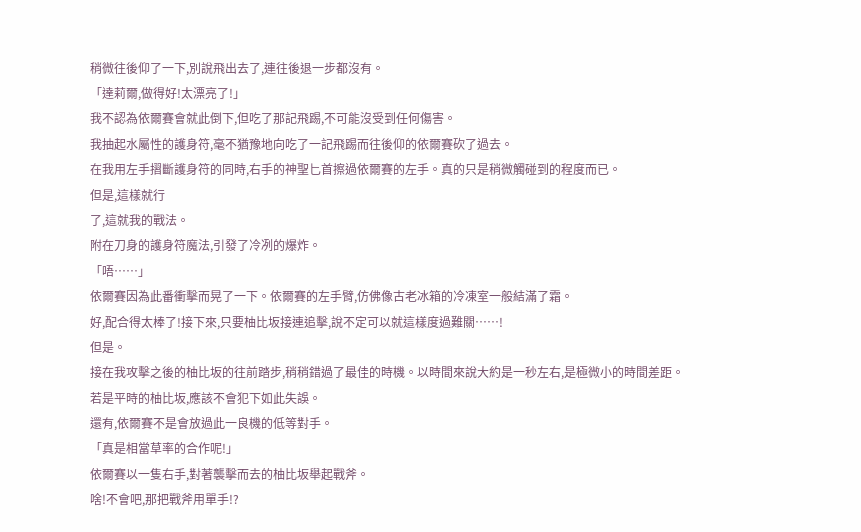稍微往後仰了一下,別說飛出去了,連往後退一步都沒有。
「達莉爾,做得好!太漂亮了!」
我不認為依爾賽會就此倒下,但吃了那記飛踢,不可能沒受到任何傷害。
我抽起水屬性的護身符,毫不猶豫地向吃了一記飛踢而往後仰的依爾賽砍了過去。
在我用左手摺斷護身符的同時,右手的神聖匕首擦過依爾賽的左手。真的只是稍微觸碰到的程度而已。
但是,這樣就行
了,這就我的戰法。
附在刀身的護身符魔法,引發了冷冽的爆炸。
「唔……」
依爾賽因為此番衝擊而晃了一下。依爾賽的左手臂,仿佛像古老冰箱的冷凍室一般結滿了霜。
好,配合得太棒了!接下來,只要柚比坂接連追擊,說不定可以就這樣度過難關……!
但是。
接在我攻擊之後的柚比坂的往前踏步,稍稍錯過了最佳的時機。以時間來說大約是一秒左右,是極微小的時間差距。
若是平時的柚比坂,應該不會犯下如此失誤。
還有,依爾賽不是會放過此一良機的低等對手。
「真是相當草率的合作呢!」
依爾賽以一隻右手,對著襲擊而去的柚比坂舉起戰斧。
啥!不會吧,那把戰斧用單手!?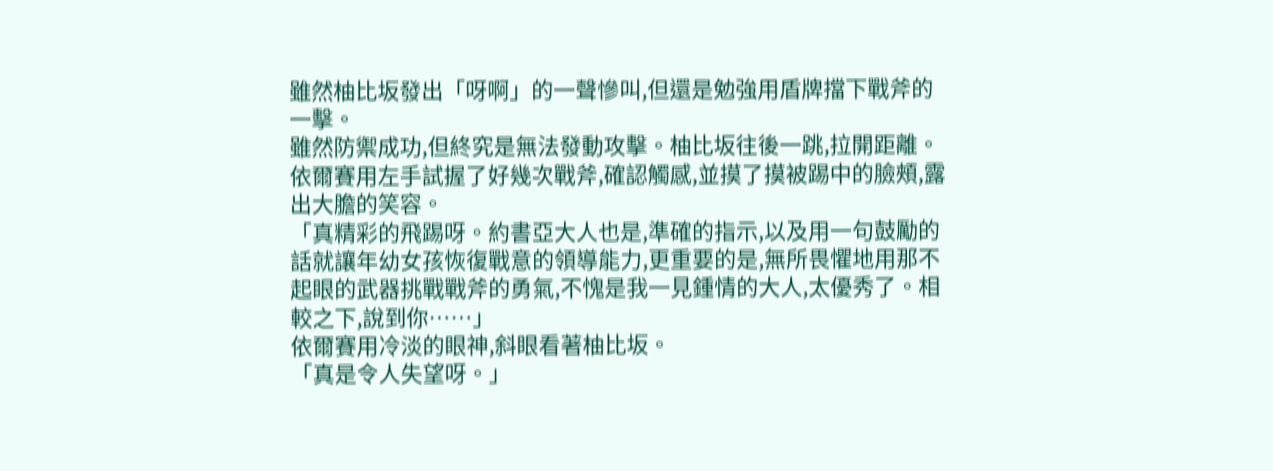雖然柚比坂發出「呀啊」的一聲慘叫,但還是勉強用盾牌擋下戰斧的一擊。
雖然防禦成功,但終究是無法發動攻擊。柚比坂往後一跳,拉開距離。
依爾賽用左手試握了好幾次戰斧,確認觸感,並摸了摸被踢中的臉頰,露出大膽的笑容。
「真精彩的飛踢呀。約書亞大人也是,準確的指示,以及用一句鼓勵的話就讓年幼女孩恢復戰意的領導能力,更重要的是,無所畏懼地用那不起眼的武器挑戰戰斧的勇氣,不愧是我一見鍾情的大人,太優秀了。相較之下,說到你……」
依爾賽用冷淡的眼神,斜眼看著柚比坂。
「真是令人失望呀。」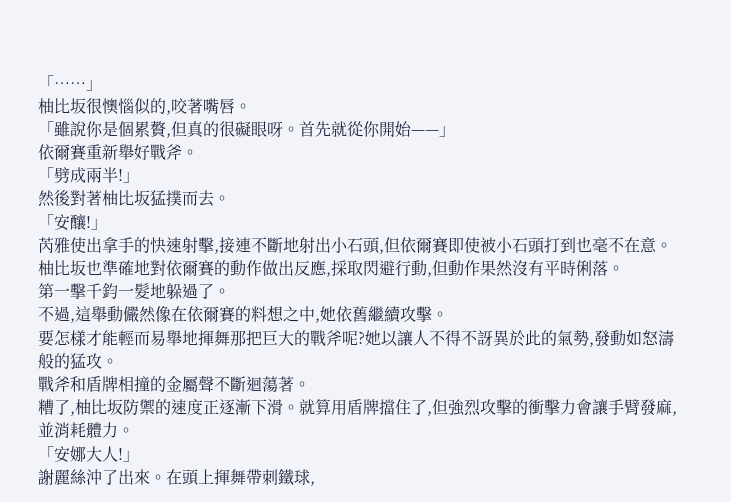「……」
柚比坂很懊惱似的,咬著嘴唇。
「雖說你是個累贅,但真的很礙眼呀。首先就從你開始——」
依爾賽重新舉好戰斧。
「劈成兩半!」
然後對著柚比坂猛撲而去。
「安釀!」
芮雅使出拿手的快速射擊,接連不斷地射出小石頭,但依爾賽即使被小石頭打到也毫不在意。
柚比坂也準確地對依爾賽的動作做出反應,採取閃避行動,但動作果然沒有平時俐落。
第一擊千鈞一髮地躲過了。
不過,這舉動儼然像在依爾賽的料想之中,她依舊繼續攻擊。
要怎樣才能輕而易舉地揮舞那把巨大的戰斧呢?她以讓人不得不訝異於此的氣勢,發動如怒濤般的猛攻。
戰斧和盾牌相撞的金屬聲不斷迴蕩著。
糟了,柚比坂防禦的速度正逐漸下滑。就算用盾牌擋住了,但強烈攻擊的衝擊力會讓手臂發麻,並消耗體力。
「安娜大人!」
謝麗絲沖了出來。在頭上揮舞帶刺鐵球,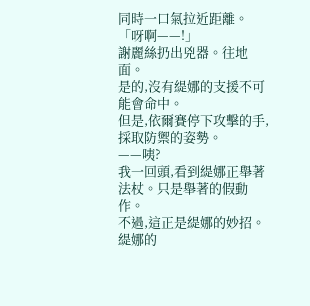同時一口氣拉近距離。
「呀啊——!」
謝麗絲扔出兇器。往地面。
是的,沒有緹娜的支援不可能會命中。
但是,依爾賽停下攻擊的手,採取防禦的姿勢。
——咦?
我一回頭,看到緹娜正舉著法杖。只是舉著的假動作。
不過,這正是緹娜的妙招。
緹娜的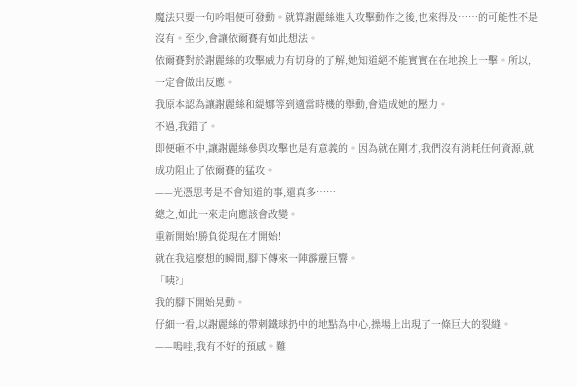魔法只要一句吟唱便可發動。就算謝麗絲進入攻擊動作之後,也來得及……的可能性不是沒有。至少,會讓依爾賽有如此想法。
依爾賽對於謝麗絲的攻擊威力有切身的了解,她知道絕不能實實在在地挨上一擊。所以,一定會做出反應。
我原本認為讓謝麗絲和緹娜等到適當時機的舉動,會造成她的壓力。
不過,我錯了。
即便砸不中,讓謝麗絲參與攻擊也是有意義的。因為就在剛才,我們沒有消耗任何資源,就成功阻止了依爾賽的猛攻。
——光憑思考是不會知道的事,還真多……
總之,如此一來走向應該會改變。
重新開始!勝負從現在才開始!
就在我這麼想的瞬間,腳下傳來一陣霹靂巨響。
「咦?」
我的腳下開始晃動。
仔細一看,以謝麗絲的帶刺鐵球扔中的地點為中心,操場上出現了一條巨大的裂縫。
——嗚哇,我有不好的預感。難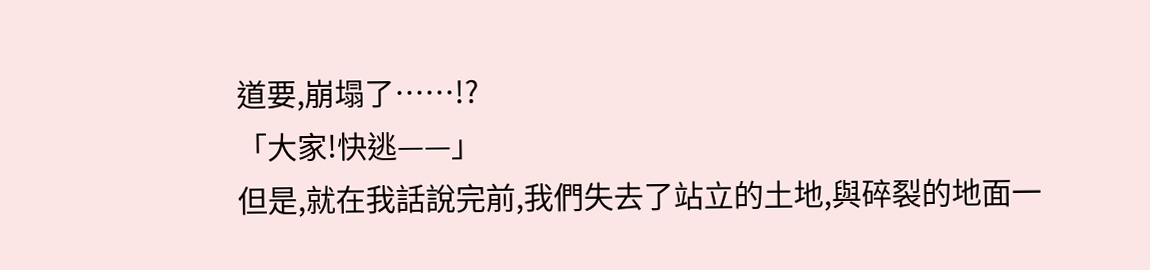道要,崩塌了……!?
「大家!快逃——」
但是,就在我話說完前,我們失去了站立的土地,與碎裂的地面一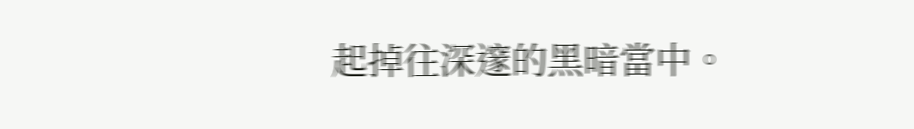起掉往深邃的黑暗當中。